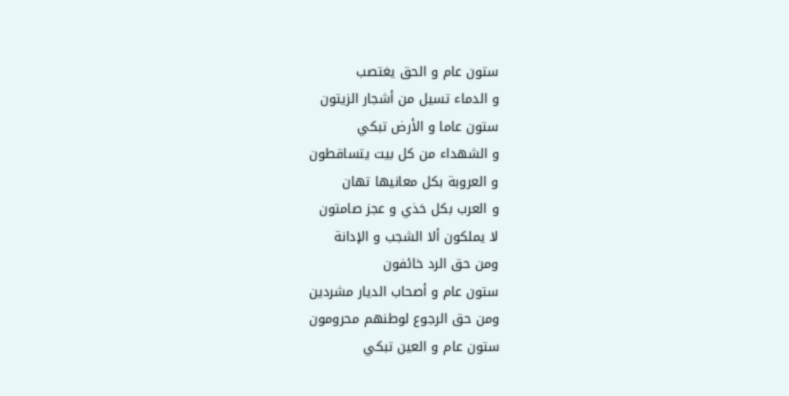ستون عام و الحق يغتصب
و الدماء تسيل من أشجار الزيتون
ستون عاما و الأرض تبكي
و الشهداء من كل بيت يتساقطون
و العروبة بكل معانيها تهان
و العرب بكل خذي و عجز صامتون
لا يملكون ألا الشجب و الإدانة
ومن حق الرد خائفون
ستون عام و أصحاب الديار مشردين
ومن حق الرجوع لوطنهم محرومون
ستون عام و العين تبكي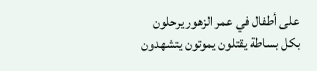على أطفال في عمر الزهور يرحلون
بكل بساطة يقتلون يموتون يتشهدون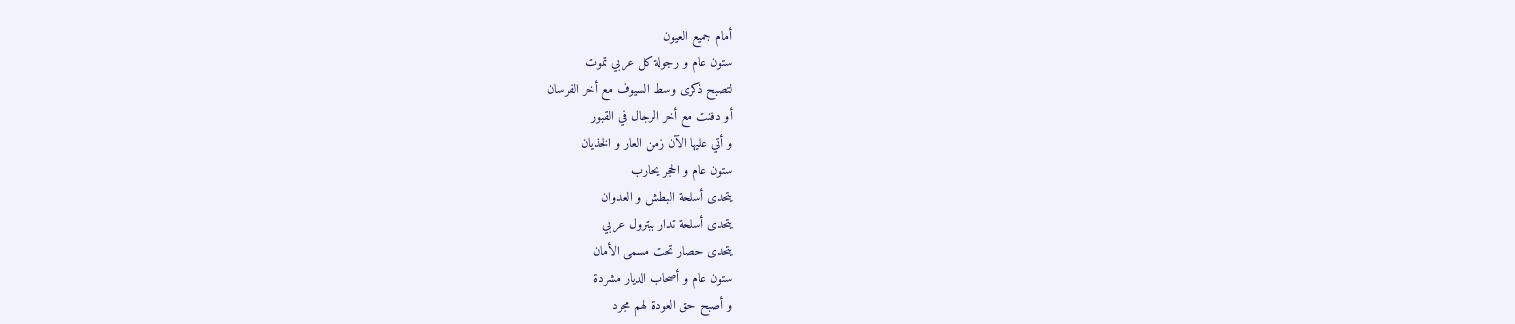أمام جميع العيون
ستون عام و رجولة كل عربي تموت
لتصبح ذكرى وسط السيوف مع أخر الفرسان
أو دفنت مع أخر الرجال في القبور
و أتي عليها الآن زمن العار و الخذيان
ستون عام و الحجر يحارب
يتحدى أسلحة البطش و العدوان
يتحدى أسلحة تدار ببترول عربي
يتحدى حصار تحت مسمى الأمان
ستون عام و أصحاب الديار مشردة
و أصبح حق العودة لهم مجرد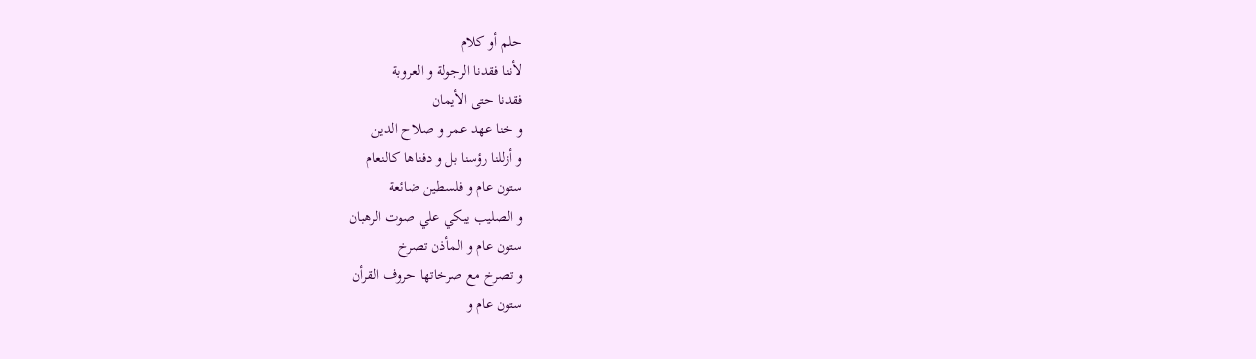حلم أو كلام
لأننا فقدنا الرجولة و العروبة
فقدنا حتى الأيمان
و خنا عهد عمر و صلاح الدين
و أزللنا رؤسنا بل و دفناها كالنعام
ستون عام و فلسطين ضائعة
و الصليب يبكي علي صوت الرهبان
ستون عام و المأذن تصرخ
و تصرخ مع صرخاتها حروف القرأن
ستون عام و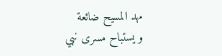مهد المسيح ضائعة
و يستباح مسرى نبي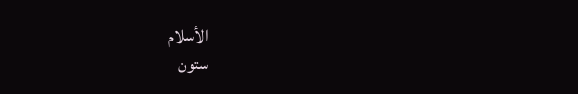الأسلام
ستون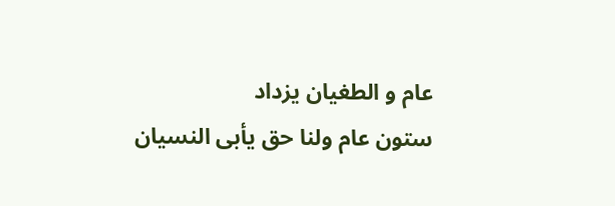عام و الطغيان يزداد
ستون عام ولنا حق يأبى النسيان